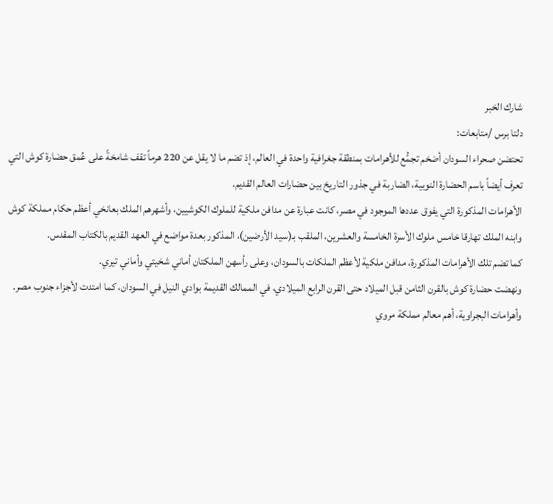شارك الخبر
دلتا برس /متابعات:
تحتضن صحراء السودان أضخم تجمُّع للأهرامات بمنطقة جغرافية واحدة في العالم، إذ تضم ما لا يقل عن 220 هرماً تقف شامخةً على عُمق حضارة كوش التي تعرف أيضاً باسم الحضارة النوبية، الضاربة في جذور التاريخ بين حضارات العالم القديم.
الأهرامات المذكورة التي يفوق عددها الموجود في مصر، كانت عبارة عن مدافن ملكية للملوك الكوشيين، وأشهرهم الملك بعانخي أعظم حكام مملكة كوش وابنه الملك تهارقا خامس ملوك الأسرة الخامسة والعشرين، الملقب بـ(سيد الأرضين)، المذكور بعدة مواضع في العهد القديم بالكتاب المقدس.
كما تضم تلك الأهرامات المذكورة، مدافن ملكية لأعظم الملكات بالسودان، وعلى رأسهن الملكتان أماني شخيتي وأماني تيري.
ونهضت حضارة كوش بالقرن الثامن قبل الميلاد حتى القرن الرابع الميلادي، في الممالك القديمة بوادي النيل في السودان، كما امتدت لأجزاء جنوب مصر.
وأهرامات البجراوية، أهم معالم مملكة مروي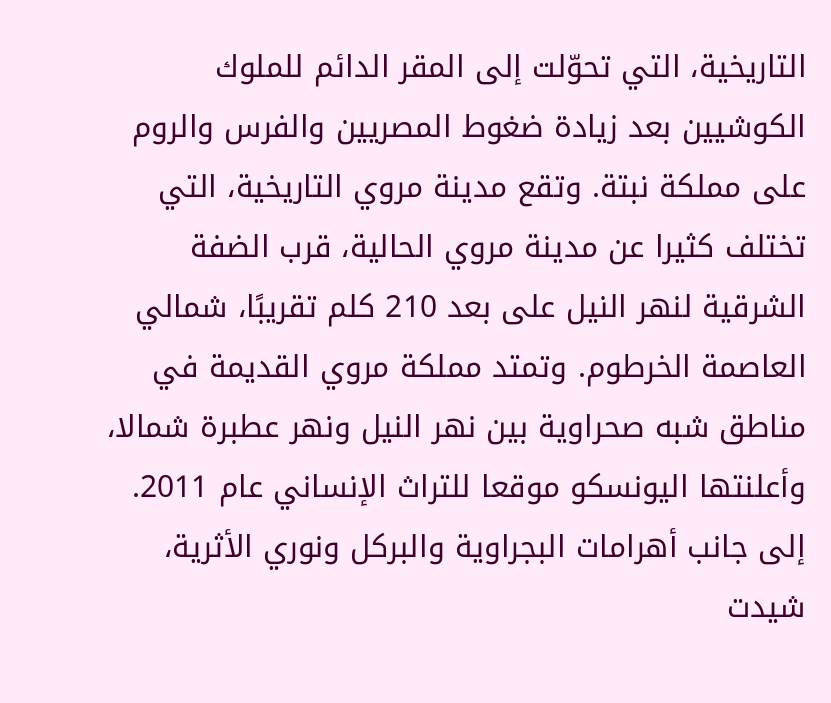التاريخية، التي تحوّلت إلى المقر الدائم للملوك الكوشيين بعد زيادة ضغوط المصريين والفرس والروم على مملكة نبتة. وتقع مدينة مروي التاريخية، التي تختلف كثيرا عن مدينة مروي الحالية، قرب الضفة الشرقية لنهر النيل على بعد 210 كلم تقريبًا، شمالي العاصمة الخرطوم. وتمتد مملكة مروي القديمة في مناطق شبه صحراوية بين نهر النيل ونهر عطبرة شمالا، وأعلنتها اليونسكو موقعا للتراث الإنساني عام 2011.
إلى جانب أهرامات البجراوية والبركل ونوري الأثرية، شيدت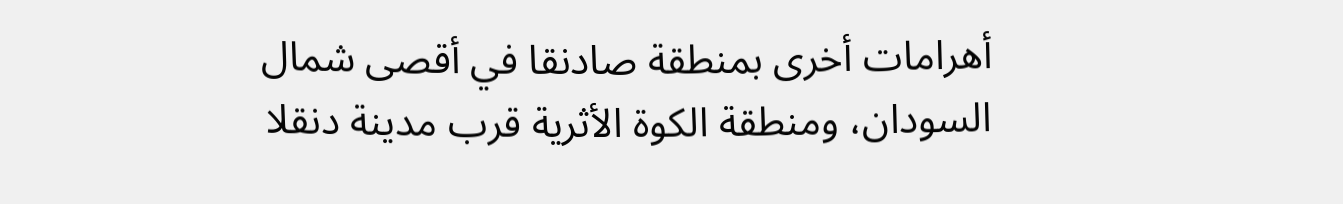أهرامات أخرى بمنطقة صادنقا في أقصى شمال السودان، ومنطقة الكوة الأثرية قرب مدينة دنقلا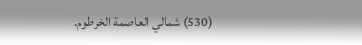(530) شمالي العاصمة الخرطوم.